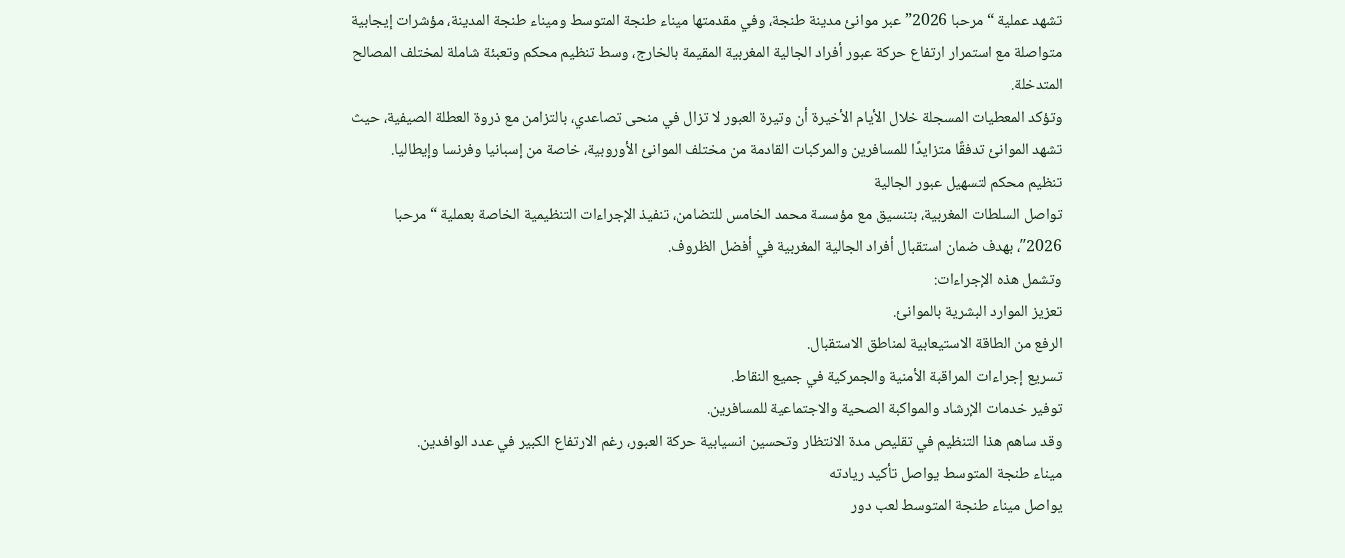تشهد عملية “مرحبا 2026” عبر موانئ مدينة طنجة، وفي مقدمتها ميناء طنجة المتوسط وميناء طنجة المدينة، مؤشرات إيجابية متواصلة مع استمرار ارتفاع حركة عبور أفراد الجالية المغربية المقيمة بالخارج، وسط تنظيم محكم وتعبئة شاملة لمختلف المصالح المتدخلة.
وتؤكد المعطيات المسجلة خلال الأيام الأخيرة أن وتيرة العبور لا تزال في منحى تصاعدي، بالتزامن مع ذروة العطلة الصيفية، حيث تشهد الموانئ تدفقًا متزايدًا للمسافرين والمركبات القادمة من مختلف الموانئ الأوروبية، خاصة من إسبانيا وفرنسا وإيطاليا.
تنظيم محكم لتسهيل عبور الجالية
تواصل السلطات المغربية، بتنسيق مع مؤسسة محمد الخامس للتضامن، تنفيذ الإجراءات التنظيمية الخاصة بعملية “مرحبا 2026″، بهدف ضمان استقبال أفراد الجالية المغربية في أفضل الظروف.
وتشمل هذه الإجراءات:
تعزيز الموارد البشرية بالموانئ.
الرفع من الطاقة الاستيعابية لمناطق الاستقبال.
تسريع إجراءات المراقبة الأمنية والجمركية في جميع النقاط.
توفير خدمات الإرشاد والمواكبة الصحية والاجتماعية للمسافرين.
وقد ساهم هذا التنظيم في تقليص مدة الانتظار وتحسين انسيابية حركة العبور، رغم الارتفاع الكبير في عدد الوافدين.
ميناء طنجة المتوسط يواصل تأكيد ريادته
يواصل ميناء طنجة المتوسط لعب دور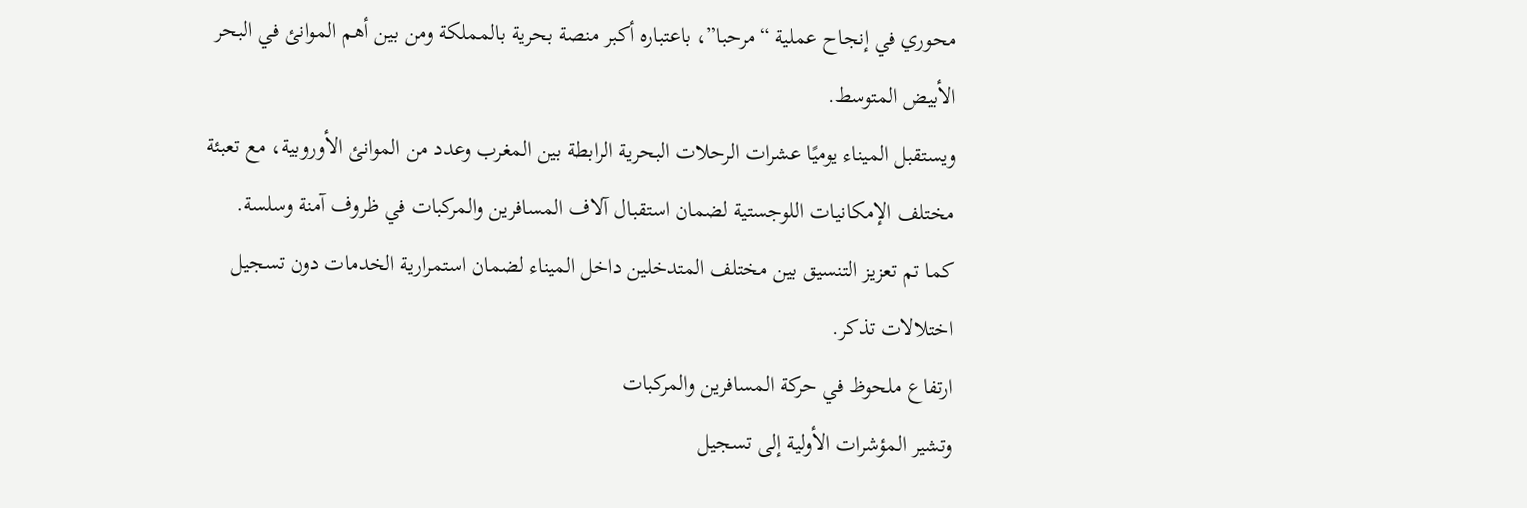محوري في إنجاح عملية “مرحبا”، باعتباره أكبر منصة بحرية بالمملكة ومن بين أهم الموانئ في البحر الأبيض المتوسط.
ويستقبل الميناء يوميًا عشرات الرحلات البحرية الرابطة بين المغرب وعدد من الموانئ الأوروبية، مع تعبئة مختلف الإمكانيات اللوجستية لضمان استقبال آلاف المسافرين والمركبات في ظروف آمنة وسلسة.
كما تم تعزيز التنسيق بين مختلف المتدخلين داخل الميناء لضمان استمرارية الخدمات دون تسجيل اختلالات تذكر.
ارتفاع ملحوظ في حركة المسافرين والمركبات
وتشير المؤشرات الأولية إلى تسجيل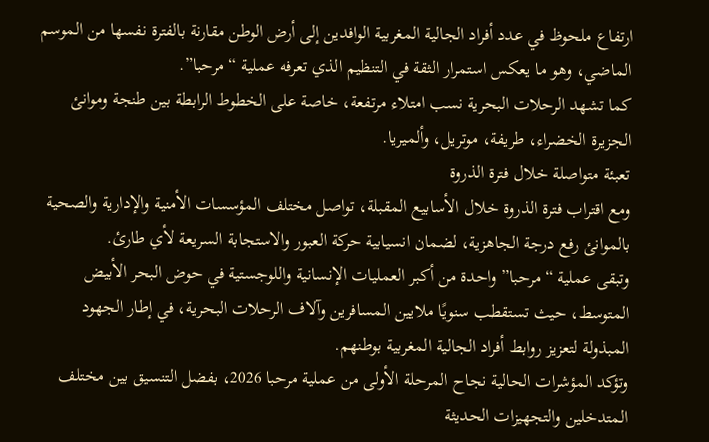ارتفاع ملحوظ في عدد أفراد الجالية المغربية الوافدين إلى أرض الوطن مقارنة بالفترة نفسها من الموسم الماضي، وهو ما يعكس استمرار الثقة في التنظيم الذي تعرفه عملية “مرحبا”.
كما تشهد الرحلات البحرية نسب امتلاء مرتفعة، خاصة على الخطوط الرابطة بين طنجة وموانئ الجزيرة الخضراء، طريفة، موتريل، وألميريا.
تعبئة متواصلة خلال فترة الذروة
ومع اقتراب فترة الذروة خلال الأسابيع المقبلة، تواصل مختلف المؤسسات الأمنية والإدارية والصحية بالموانئ رفع درجة الجاهزية، لضمان انسيابية حركة العبور والاستجابة السريعة لأي طارئ.
وتبقى عملية “مرحبا” واحدة من أكبر العمليات الإنسانية واللوجستية في حوض البحر الأبيض المتوسط، حيث تستقطب سنويًا ملايين المسافرين وآلاف الرحلات البحرية، في إطار الجهود المبذولة لتعزيز روابط أفراد الجالية المغربية بوطنهم.
وتؤكد المؤشرات الحالية نجاح المرحلة الأولى من عملية مرحبا 2026، بفضل التنسيق بين مختلف المتدخلين والتجهيزات الحديثة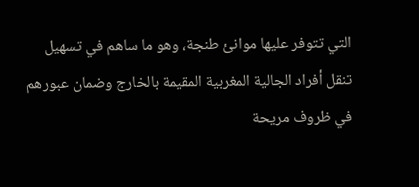التي تتوفر عليها موانئ طنجة، وهو ما ساهم في تسهيل تنقل أفراد الجالية المغربية المقيمة بالخارج وضمان عبورهم في ظروف مريحة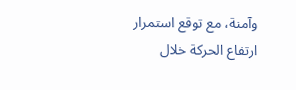وآمنة، مع توقع استمرار ارتفاع الحركة خلال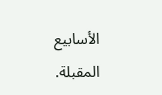الأسابيع المقبلة.